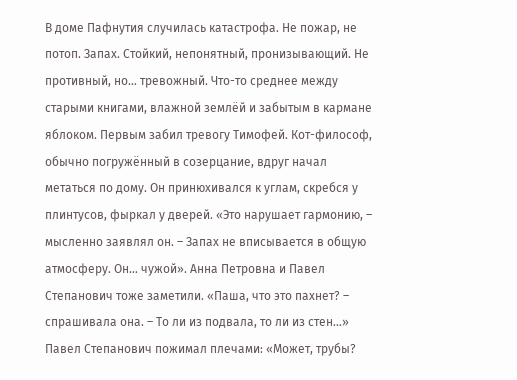В доме Пафнутия случилась катастрофа. Не пожар, не потоп. Запах. Стойкий, непонятный, пронизывающий. Не противный, но… тревожный. Что-то среднее между старыми книгами, влажной землёй и забытым в кармане яблоком. Первым забил тревогу Тимофей. Кот-философ, обычно погружённый в созерцание, вдруг начал метаться по дому. Он принюхивался к углам, скребся у плинтусов, фыркал у дверей. «Это нарушает гармонию, – мысленно заявлял он. – Запах не вписывается в общую атмосферу. Он… чужой». Анна Петровна и Павел Степанович тоже заметили. «Паша, что это пахнет? – спрашивала она. – То ли из подвала, то ли из стен…» Павел Степанович пожимал плечами: «Может, трубы?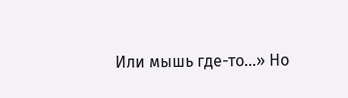Или мышь где-то…» Но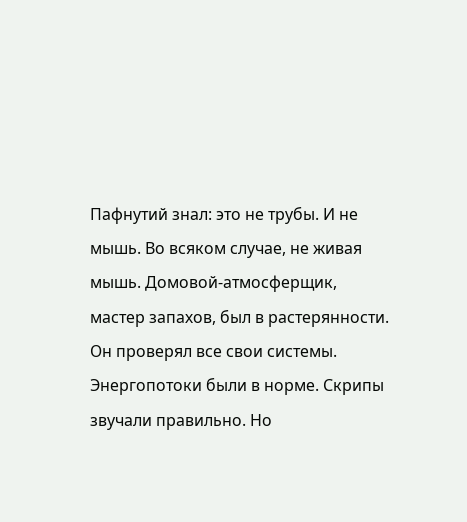Пафнутий знал: это не трубы. И не мышь. Во всяком случае, не живая мышь. Домовой-атмосферщик, мастер запахов, был в растерянности. Он проверял все свои системы. Энергопотоки были в норме. Скрипы звучали правильно. Но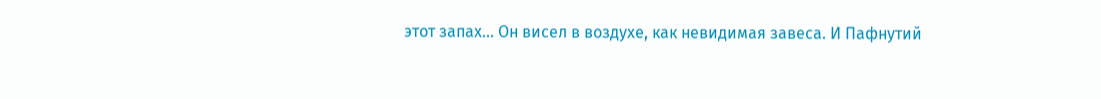этот запах… Он висел в воздухе, как невидимая завеса. И Пафнутий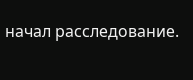начал расследование.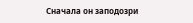Сначала он заподозри